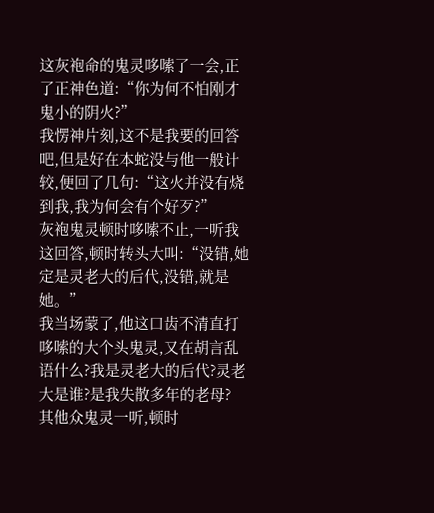这灰袍命的鬼灵哆嗦了一会,正了正神色道:“你为何不怕刚才鬼小的阴火?”
我愣神片刻,这不是我要的回答吧,但是好在本蛇没与他一般计较,便回了几句:“这火并没有烧到我,我为何会有个好歹?”
灰袍鬼灵顿时哆嗦不止,一听我这回答,顿时转头大叫:“没错,她定是灵老大的后代,没错,就是她。”
我当场蒙了,他这口齿不清直打哆嗦的大个头鬼灵,又在胡言乱语什么?我是灵老大的后代?灵老大是谁?是我失散多年的老母?
其他众鬼灵一听,顿时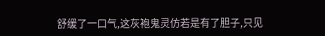舒缓了一口气,这灰袍鬼灵仿若是有了胆子,只见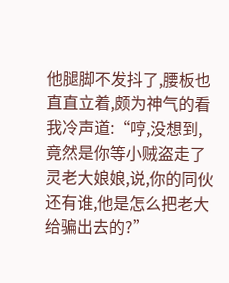他腿脚不发抖了,腰板也直直立着,颇为神气的看我冷声道:“哼,没想到,竟然是你等小贼盗走了灵老大娘娘,说,你的同伙还有谁,他是怎么把老大给骗出去的?”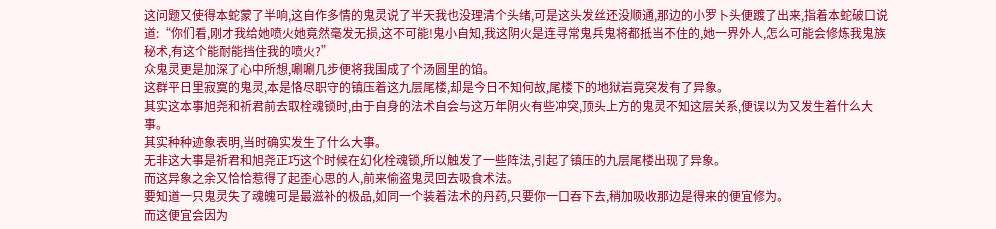这问题又使得本蛇蒙了半响,这自作多情的鬼灵说了半天我也没理清个头绪,可是这头发丝还没顺通,那边的小罗卜头便踱了出来,指着本蛇破口说道:“你们看,刚才我给她喷火她竟然毫发无损,这不可能!鬼小自知,我这阴火是连寻常鬼兵鬼将都抵当不住的,她一界外人,怎么可能会修炼我鬼族秘术,有这个能耐能挡住我的喷火?”
众鬼灵更是加深了心中所想,唰唰几步便将我围成了个汤圆里的馅。
这群平日里寂寞的鬼灵,本是恪尽职守的镇压着这九层尾楼,却是今日不知何故,尾楼下的地狱岩竟突发有了异象。
其实这本事旭尧和祈君前去取栓魂锁时,由于自身的法术自会与这万年阴火有些冲突,顶头上方的鬼灵不知这层关系,便误以为又发生着什么大事。
其实种种迹象表明,当时确实发生了什么大事。
无非这大事是祈君和旭尧正巧这个时候在幻化栓魂锁,所以触发了一些阵法,引起了镇压的九层尾楼出现了异象。
而这异象之余又恰恰惹得了起歪心思的人,前来偷盗鬼灵回去吸食术法。
要知道一只鬼灵失了魂魄可是最滋补的极品,如同一个装着法术的丹药,只要你一口吞下去,稍加吸收那边是得来的便宜修为。
而这便宜会因为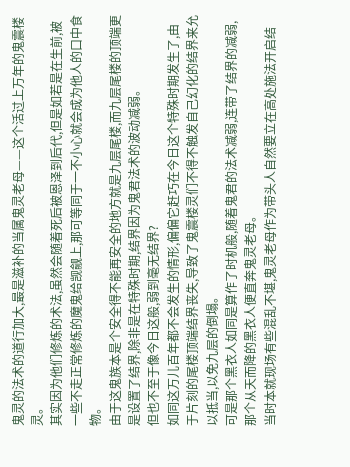鬼灵的法术的道行加大,最是滋补的当属鬼灵老母——这个活过上万年的鬼震楼灵。
其实因为他们修炼的术法,虽然会随着死后被恩泽到后代,但是如若是在生前,被一些不走正常修炼的魔鬼给觊觎上,那可等同于一不小心就会成为他人的口中食物。
由于这鬼族本是个安全得不能再安全的地方就是九层尾楼,而九层尾楼的顶端更是设置了结界,除非是在特殊时期,结界因为鬼君法术的波动减弱。
但也不至于像今日这般,弱到毫无结界?
如同这万儿百年都不会发生的情形,偏偏它赶巧在今日这个特殊时期发生了,由于片刻的尾楼顶端结界丧失,导致了鬼震楼灵们不得不触发自己幻化的结界来允以抵当,以免九层的倒塌。
可是那个黑衣人如同是算作了时机般,随着鬼君的法术减弱,连带了结界的减弱,那个从天而降的黑衣人便直奔鬼灵老母。
当时本就现场有些混乱不堪,鬼灵老母作为带头人自然要立在高处施法开启结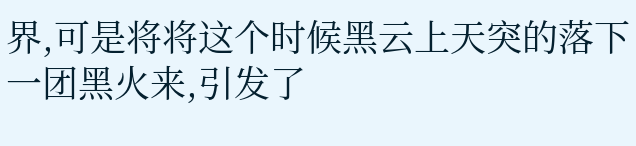界,可是将将这个时候黑云上天突的落下一团黑火来,引发了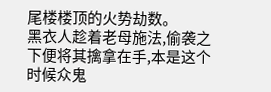尾楼楼顶的火势劫数。
黑衣人趁着老母施法,偷袭之下便将其擒拿在手,本是这个时候众鬼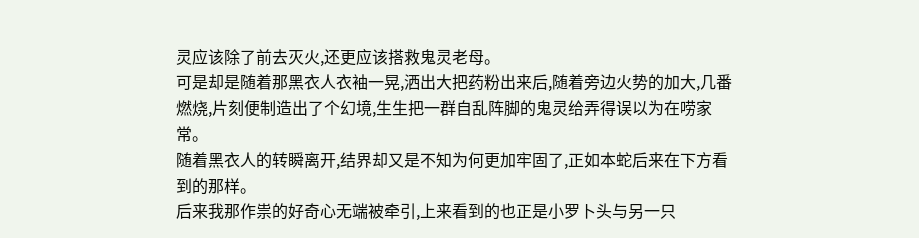灵应该除了前去灭火,还更应该搭救鬼灵老母。
可是却是随着那黑衣人衣袖一晃,洒出大把药粉出来后,随着旁边火势的加大,几番燃烧,片刻便制造出了个幻境,生生把一群自乱阵脚的鬼灵给弄得误以为在唠家常。
随着黑衣人的转瞬离开,结界却又是不知为何更加牢固了,正如本蛇后来在下方看到的那样。
后来我那作祟的好奇心无端被牵引,上来看到的也正是小罗卜头与另一只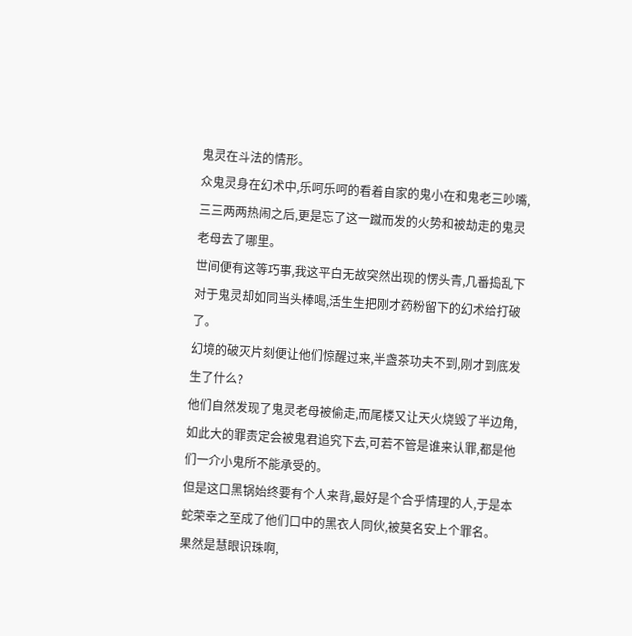鬼灵在斗法的情形。
众鬼灵身在幻术中,乐呵乐呵的看着自家的鬼小在和鬼老三吵嘴,三三两两热闹之后,更是忘了这一蹴而发的火势和被劫走的鬼灵老母去了哪里。
世间便有这等巧事,我这平白无故突然出现的愣头青,几番捣乱下对于鬼灵却如同当头棒喝,活生生把刚才药粉留下的幻术给打破了。
幻境的破灭片刻便让他们惊醒过来,半盏茶功夫不到,刚才到底发生了什么?
他们自然发现了鬼灵老母被偷走,而尾楼又让天火烧毁了半边角,如此大的罪责定会被鬼君追究下去,可若不管是谁来认罪,都是他们一介小鬼所不能承受的。
但是这口黑锅始终要有个人来背,最好是个合乎情理的人,于是本蛇荣幸之至成了他们口中的黑衣人同伙,被莫名安上个罪名。
果然是慧眼识珠啊,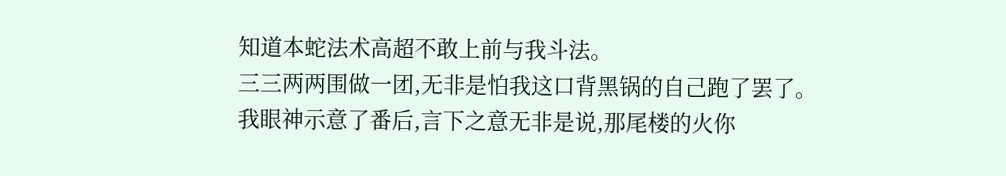知道本蛇法术高超不敢上前与我斗法。
三三两两围做一团,无非是怕我这口背黑锅的自己跑了罢了。
我眼神示意了番后,言下之意无非是说,那尾楼的火你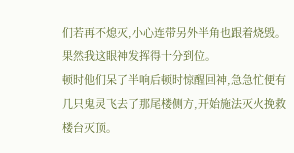们若再不熄灭,小心连带另外半角也跟着烧毁。
果然我这眼神发挥得十分到位。
顿时他们呆了半响后顿时惊醒回神,急急忙便有几只鬼灵飞去了那尾楼侧方,开始施法灭火挽救楼台灭顶。